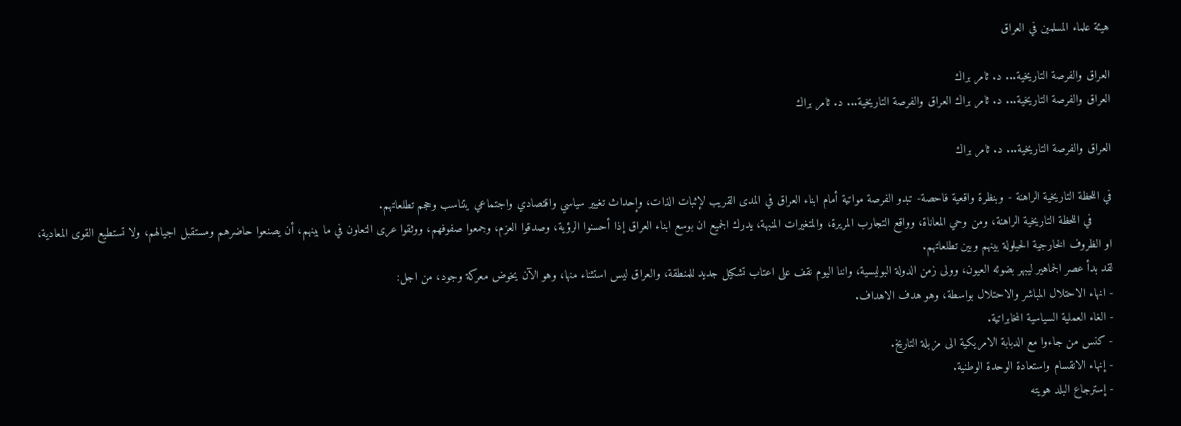هيئة علماء المسلمين في العراق

العراق والفرصة التاريخية... د. ثامر براك
العراق والفرصة التاريخية... د. ثامر براك العراق والفرصة التاريخية... د. ثامر براك

العراق والفرصة التاريخية... د. ثامر براك

في اللحظة التاريخية الراهنة - وبنظرة واقعية فاحصة- تبدو الفرصة مواتية أمام ابناء العراق في المدى القريب لإثبات الذات، وإحداث تغيير سياسي واقتصادي واجتماعي يتناسب وحجم تطلعاتهم.
      في اللحظة التاريخية الراهنة، ومن وحي المعاناة، وواقع التجارب المريرة، والمتغيرات المنبهة، يدرك الجميع ان بوسع ابناء العراق إذا أحسنوا الرؤية، وصدقوا العزم، وجمعوا صفوفهم، ووثقوا عرى التعاون في ما بينهم، أن يصنعوا حاضرهم ومستقبل اجيالهم، ولا تستطيع القوى المعادية، او الظروف الخارجية الحيلولة بينهم وبين تطلعاتهم.
لقد بدأ عصر الجماهير ليبهر بضوئه العيون، وولى زمن الدولة البوليسية، واننا اليوم نقف على اعتاب تشكيل جديد للمنطقة، والعراق ليس استثناء منها، وهو الآن يخوض معركة وجود، من اجل:
- انهاء الاحتلال المباشر والاحتلال بواسطة، وهو هدف الاهداف.
- الغاء العملية السياسية المخابراتية.
- كنس من جاءوا مع الدبابة الامريكية الى مزبلة التاريخ.
- إنهاء الانقسام واستعادة الوحدة الوطنية.
- إسترجاع البلد هويته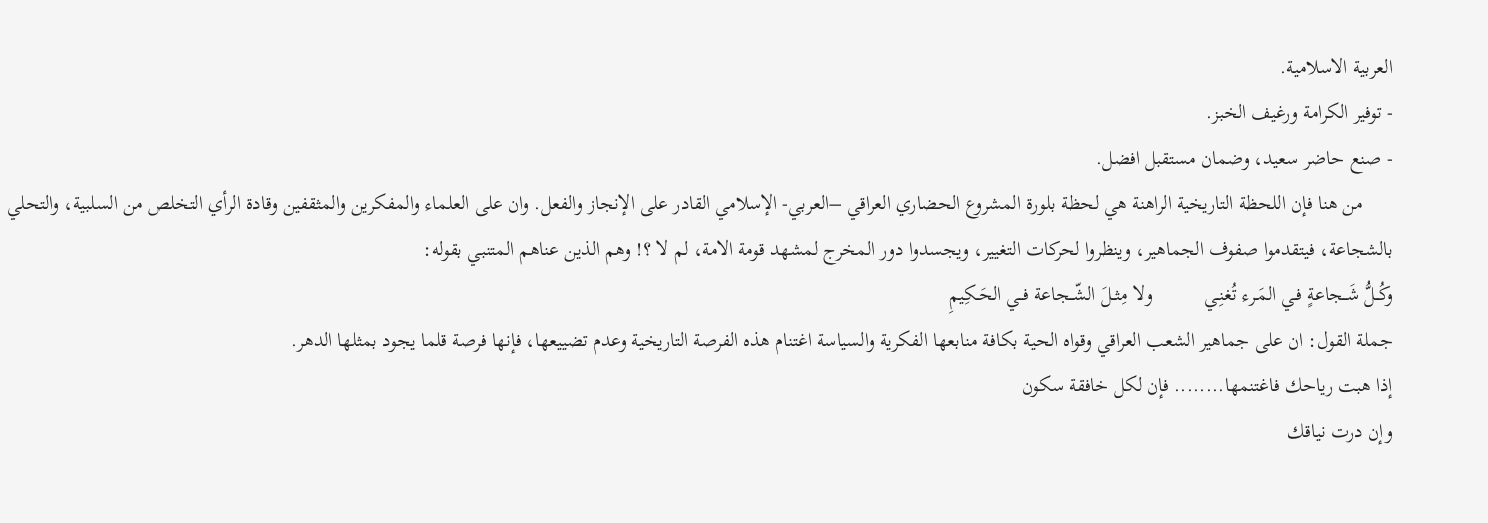العربية الاسلامية.
- توفير الكرامة ورغيف الخبز.
- صنع حاضر سعيد، وضمان مستقبل افضل.
      من هنا فإن اللحظة التاريخية الراهنة هي لحظة بلورة المشروع الحضاري العراقي –العربي- الإسلامي القادر على الإنجاز والفعل. وان على العلماء والمفكرين والمثقفين وقادة الرأي التخلص من السلبية، والتحلي بالشجاعة، فيتقدموا صفوف الجماهير، وينظروا لحركات التغيير، ويجسدوا دور المخرج لمشهد قومة الامة، لم لا ؟! وهم الذين عناهم المتنبي بقوله:
وكُــلُّ شَــجاعةٍ فـي المَـرء تُغنِـي          ولا مِثــلَ الشّــجاعة فــي الحَـكِيمِ
جملة القول: ان على جماهير الشعب العراقي وقواه الحية بكافة منابعها الفكرية والسياسة اغتنام هذه الفرصة التاريخية وعدم تضييعها، فإنها فرصة قلما يجود بمثلها الدهر.
إذا هبت رياحك فاغتنمها........ فإن لكل خافقة سكون
وإن درت نياقك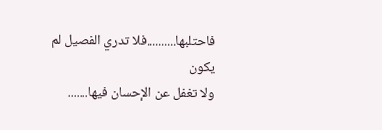فاحتلبها..........فلا تدري الفصيل لم يكون
ولا تغفل عن الإحسان فيها.......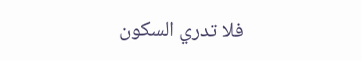فلا تدري السكون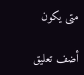متى يكون

أضف تعليق